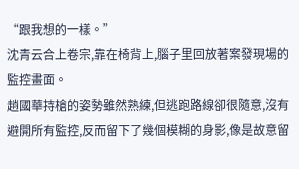“跟我想的一樣。”
沈青云合上卷宗,靠在椅背上,腦子里回放著案發現場的監控畫面。
趙國華持槍的姿勢雖然熟練,但逃跑路線卻很隨意,沒有避開所有監控,反而留下了幾個模糊的身影,像是故意留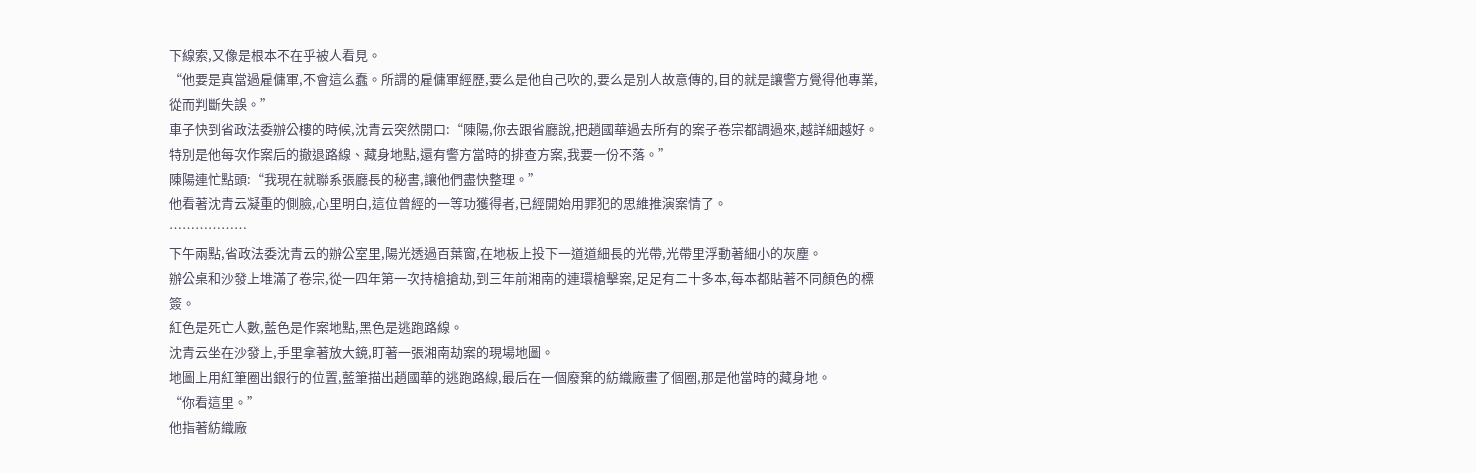下線索,又像是根本不在乎被人看見。
“他要是真當過雇傭軍,不會這么蠢。所謂的雇傭軍經歷,要么是他自己吹的,要么是別人故意傳的,目的就是讓警方覺得他專業,從而判斷失誤。”
車子快到省政法委辦公樓的時候,沈青云突然開口:“陳陽,你去跟省廳說,把趙國華過去所有的案子卷宗都調過來,越詳細越好。特別是他每次作案后的撤退路線、藏身地點,還有警方當時的排查方案,我要一份不落。”
陳陽連忙點頭:“我現在就聯系張廳長的秘書,讓他們盡快整理。”
他看著沈青云凝重的側臉,心里明白,這位曾經的一等功獲得者,已經開始用罪犯的思維推演案情了。
………………
下午兩點,省政法委沈青云的辦公室里,陽光透過百葉窗,在地板上投下一道道細長的光帶,光帶里浮動著細小的灰塵。
辦公桌和沙發上堆滿了卷宗,從一四年第一次持槍搶劫,到三年前湘南的連環槍擊案,足足有二十多本,每本都貼著不同顏色的標簽。
紅色是死亡人數,藍色是作案地點,黑色是逃跑路線。
沈青云坐在沙發上,手里拿著放大鏡,盯著一張湘南劫案的現場地圖。
地圖上用紅筆圈出銀行的位置,藍筆描出趙國華的逃跑路線,最后在一個廢棄的紡織廠畫了個圈,那是他當時的藏身地。
“你看這里。”
他指著紡織廠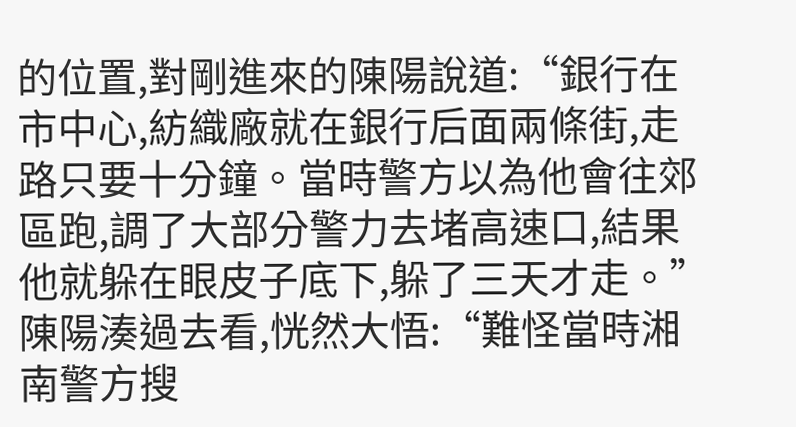的位置,對剛進來的陳陽說道:“銀行在市中心,紡織廠就在銀行后面兩條街,走路只要十分鐘。當時警方以為他會往郊區跑,調了大部分警力去堵高速口,結果他就躲在眼皮子底下,躲了三天才走。”
陳陽湊過去看,恍然大悟:“難怪當時湘南警方搜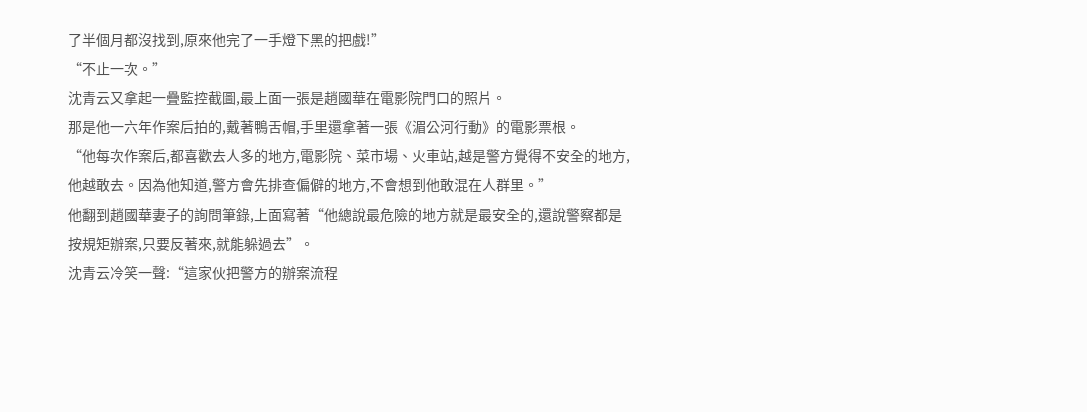了半個月都沒找到,原來他完了一手燈下黑的把戲!”
“不止一次。”
沈青云又拿起一疊監控截圖,最上面一張是趙國華在電影院門口的照片。
那是他一六年作案后拍的,戴著鴨舌帽,手里還拿著一張《湄公河行動》的電影票根。
“他每次作案后,都喜歡去人多的地方,電影院、菜市場、火車站,越是警方覺得不安全的地方,他越敢去。因為他知道,警方會先排查偏僻的地方,不會想到他敢混在人群里。”
他翻到趙國華妻子的詢問筆錄,上面寫著“他總說最危險的地方就是最安全的,還說警察都是按規矩辦案,只要反著來,就能躲過去”。
沈青云冷笑一聲:“這家伙把警方的辦案流程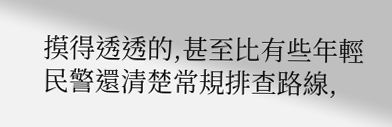摸得透透的,甚至比有些年輕民警還清楚常規排查路線,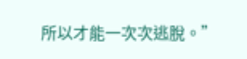所以才能一次次逃脫。”